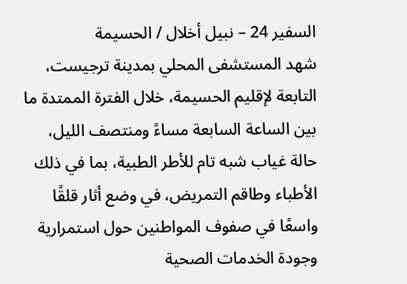السفير 24 – نبيل أخلال / الحسيمة
شهد المستشفى المحلي بمدينة ترجيست، التابعة لإقليم الحسيمة، خلال الفترة الممتدة ما بين الساعة السابعة مساءً ومنتصف الليل، حالة غياب شبه تام للأطر الطبية، بما في ذلك الأطباء وطاقم التمريض، في وضع أثار قلقًا واسعًا في صفوف المواطنين حول استمرارية وجودة الخدمات الصحية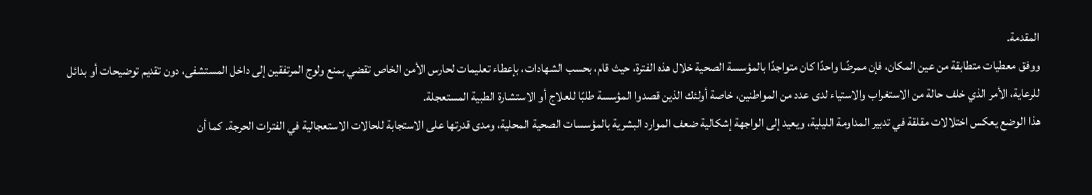المقدمة.
ووفق معطيات متطابقة من عين المكان، فإن ممرضًا واحدًا كان متواجدًا بالمؤسسة الصحية خلال هذه الفترة، حيث قام، بحسب الشهادات، بإعطاء تعليمات لحارس الأمن الخاص تقضي بمنع ولوج المرتفقين إلى داخل المستشفى، دون تقديم توضيحات أو بدائل للرعاية، الأمر الذي خلف حالة من الاستغراب والاستياء لدى عدد من المواطنين، خاصة أولئك الذين قصدوا المؤسسة طلبًا للعلاج أو الاستشارة الطبية المستعجلة.
هذا الوضع يعكس اختلالات مقلقة في تدبير المداومة الليلية، ويعيد إلى الواجهة إشكالية ضعف الموارد البشرية بالمؤسسات الصحية المحلية، ومدى قدرتها على الاستجابة للحالات الاستعجالية في الفترات الحرجة. كما أن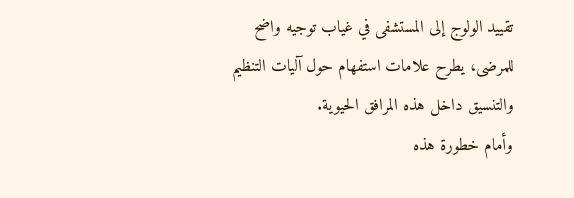تقييد الولوج إلى المستشفى في غياب توجيه واضح للمرضى، يطرح علامات استفهام حول آليات التنظيم والتنسيق داخل هذه المرافق الحيوية.
وأمام خطورة هذه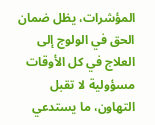المؤشرات، يظل ضمان الحق في الولوج إلى العلاج في كل الأوقات مسؤولية لا تقبل التهاون، ما يستدعي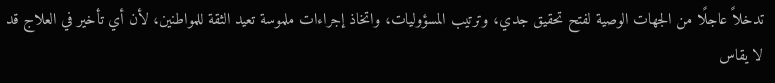تدخلاً عاجلًا من الجهات الوصية لفتح تحقيق جدي، وترتيب المسؤوليات، واتخاذ إجراءات ملموسة تعيد الثقة للمواطنين، لأن أي تأخير في العلاج قد لا يقاس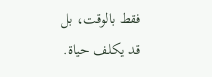فقط بالوقت، بل قد يكلف حياة.